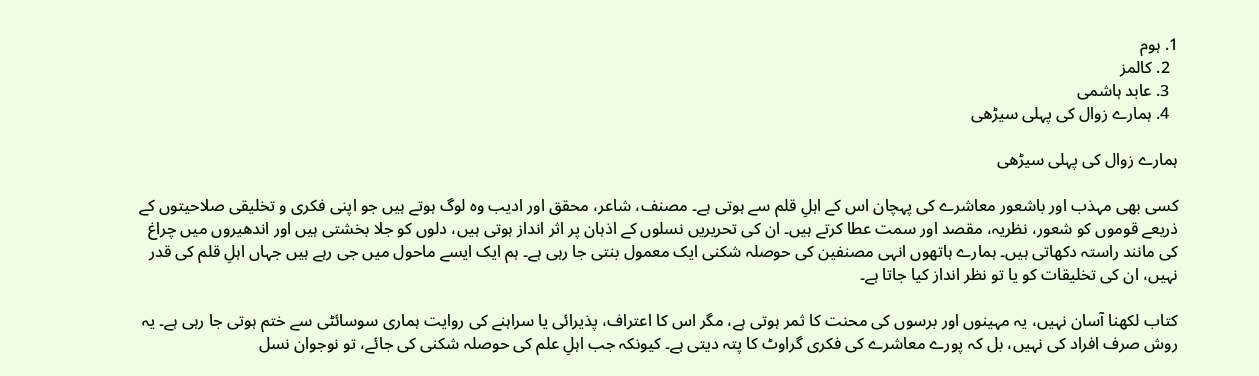1. ہوم
  2. کالمز
  3. عابد ہاشمی
  4. ہمارے زوال کی پہلی سیڑھی

ہمارے زوال کی پہلی سیڑھی

کسی بھی مہذب اور باشعور معاشرے کی پہچان اس کے اہلِ قلم سے ہوتی ہے۔ مصنف، شاعر، محقق اور ادیب وہ لوگ ہوتے ہیں جو اپنی فکری و تخلیقی صلاحیتوں کے ذریعے قوموں کو شعور، نظریہ، مقصد اور سمت عطا کرتے ہیں۔ ان کی تحریریں نسلوں کے اذہان پر اثر انداز ہوتی ہیں، دلوں کو جلا بخشتی ہیں اور اندھیروں میں چراغ کی مانند راستہ دکھاتی ہیں۔ ہمارے ہاتھوں انہی مصنفین کی حوصلہ شکنی ایک معمول بنتی جا رہی ہے۔ ہم ایک ایسے ماحول میں جی رہے ہیں جہاں اہلِ قلم کی قدر نہیں، ان کی تخلیقات کو یا تو نظر انداز کیا جاتا ہے۔

کتاب لکھنا آسان نہیں، یہ مہینوں اور برسوں کی محنت کا ثمر ہوتی ہے، مگر اس کا اعتراف، پذیرائی یا سراہنے کی روایت ہماری سوسائٹی سے ختم ہوتی جا رہی ہے۔ یہ روش صرف افراد کی نہیں، بل کہ پورے معاشرے کی فکری گراوٹ کا پتہ دیتی ہے۔ کیونکہ جب اہلِ علم کی حوصلہ شکنی کی جائے، تو نوجوان نسل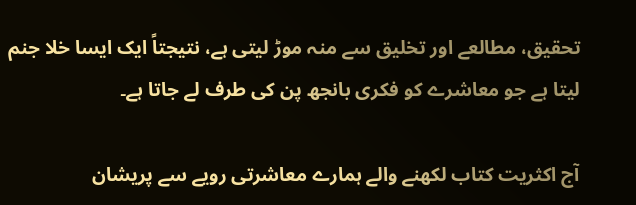تحقیق، مطالعے اور تخلیق سے منہ موڑ لیتی ہے، نتیجتاً ایک ایسا خلا جنم لیتا ہے جو معاشرے کو فکری بانجھ پن کی طرف لے جاتا ہے۔

آج اکثریت کتاب لکھنے والے ہمارے معاشرتی رویے سے پریشان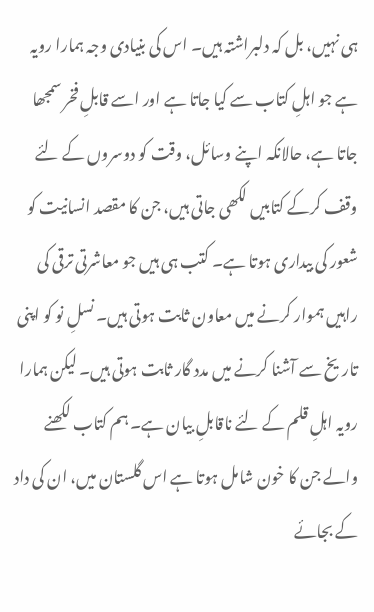ہی نہیں، بل کہ دلبراشتہ ہیں۔ اس کی بنیادی وجہ ہمارا رویہ ہے جو اہلِ کتاب سے کیا جاتا ہے اور اسے قابلِ فخر سمجھا جاتا ہے، حالانکہ اپنے وسائل، وقت کو دوسروں کے لئے وقف کرکے کتابیں لکھی جاتی ہیں، جن کا مقصد انسانیت کو شعور کی بیداری ہوتا ہے۔ کتب ہی ہیں جو معاشرتی ترقی کی راہیں ہموار کرنے میں معاون ثابت ہوتی ہیں۔ نسلِ نو کو اپنی تاریخ سے آشنا کرنے میں مدد گار ثابت ہوتی ہیں۔ لیکن ہمارا رویہ اہلِ قلم کے لئے ناقابلِ بیان ہے۔ ہم کتاب لکھنے والے جن کا خون شامل ہوتا ہے اس گلستان میں، ان کی داد کے بجائے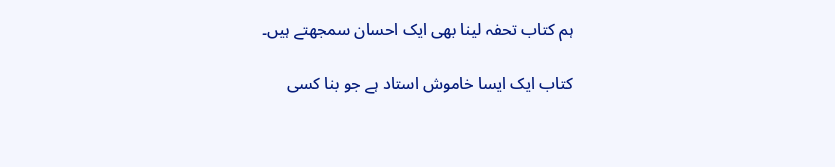ہم کتاب تحفہ لینا بھی ایک احسان سمجھتے ہیں۔

کتاب ایک ایسا خاموش استاد ہے جو بنا کسی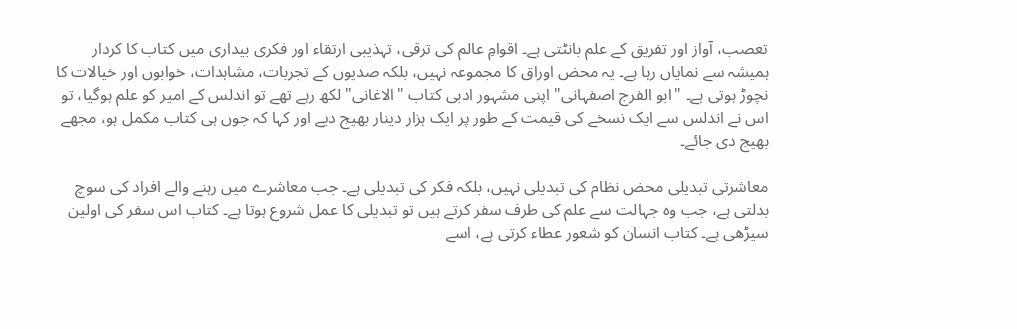تعصب، آواز اور تفریق کے علم بانٹتی ہے۔ اقوامِ عالم کی ترقی، تہذیبی ارتقاء اور فکری بیداری میں کتاب کا کردار ہمیشہ سے نمایاں رہا ہے۔ یہ محض اوراق کا مجموعہ نہیں، بلکہ صدیوں کے تجربات، مشاہدات، خوابوں اور خیالات کا نچوڑ ہوتی ہے۔ "ابو الفرج اصفہانی" اپنی مشہور ادبی کتاب "الاغانی" لکھ رہے تھے تو اندلس کے امیر کو علم ہوگیا، تو اس نے اندلس سے ایک نسخے کی قیمت کے طور پر ایک ہزار دینار بھیج دیے اور کہا کہ جوں ہی کتاب مکمل ہو، مجھے بھیج دی جائے۔

معاشرتی تبدیلی محض نظام کی تبدیلی نہیں، بلکہ فکر کی تبدیلی ہے۔ جب معاشرے میں رہنے والے افراد کی سوچ بدلتی ہے، جب وہ جہالت سے علم کی طرف سفر کرتے ہیں تو تبدیلی کا عمل شروع ہوتا ہے۔ کتاب اس سفر کی اولین سیڑھی ہے۔ کتاب انسان کو شعور عطاء کرتی ہے، اسے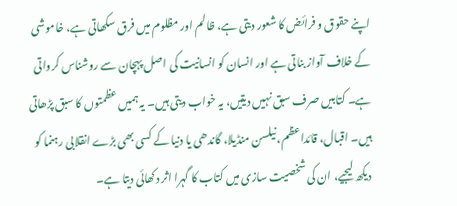اپنے حقوق و فرائض کا شعور دیتی ہے، ظالم اور مظلوم میں فرق سکھاتی ہے، خاموشی کے خلاف آواز بناتی ہے اور انسان کو انسانیت کی اصل پہچان سے روشناس کرواتی ہے۔ کتابیں صرف سبق نہیں دیتیں، یہ خواب دیتی ہیں۔ یہ ہمیں عظمتوں کا سبق پڑھاتی ہیں۔ اقبال، قائداعظم، نیلسن منڈیلا، گاندھی یا دنیا کے کسی بھی بڑے انقلابی رہنما کو دیکھ لیجیے، ان کی شخصیت سازی میں کتاب کا گہرا اثر دکھائی دیتا ہے۔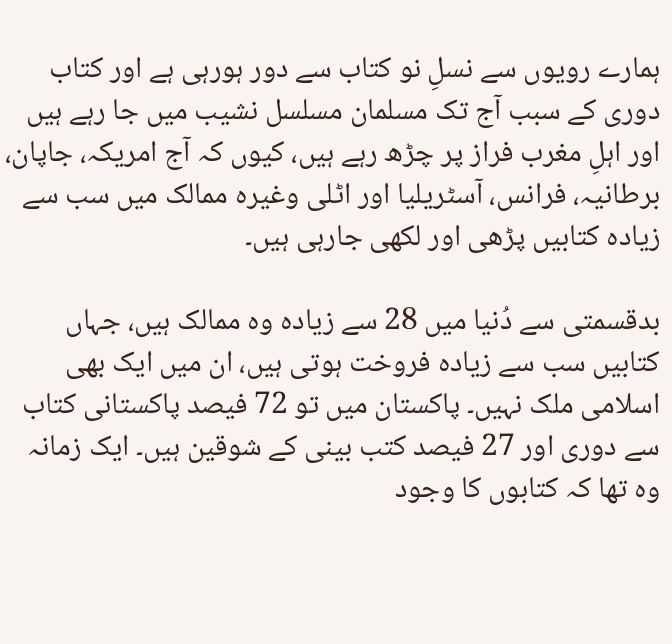ہمارے رویوں سے نسلِ نو کتاب سے دور ہورہی ہے اور کتاب دوری کے سبب آج تک مسلمان مسلسل نشیب میں جا رہے ہیں اور اہلِ مغرب فراز پر چڑھ رہے ہیں، کیوں کہ آج امریکہ، جاپان، برطانیہ، فرانس، آسٹریلیا اور اٹلی وغیرہ ممالک میں سب سے زیادہ کتابیں پڑھی اور لکھی جارہی ہیں۔

بدقسمتی سے دُنیا میں 28 سے زیادہ وہ ممالک ہیں، جہاں کتابیں سب سے زیادہ فروخت ہوتی ہیں، ان میں ایک بھی اسلامی ملک نہیں۔ پاکستان میں تو 72 فیصد پاکستانی کتاب سے دوری اور 27 فیصد کتب بینی کے شوقین ہیں۔ ایک زمانہ وہ تھا کہ کتابوں کا وجود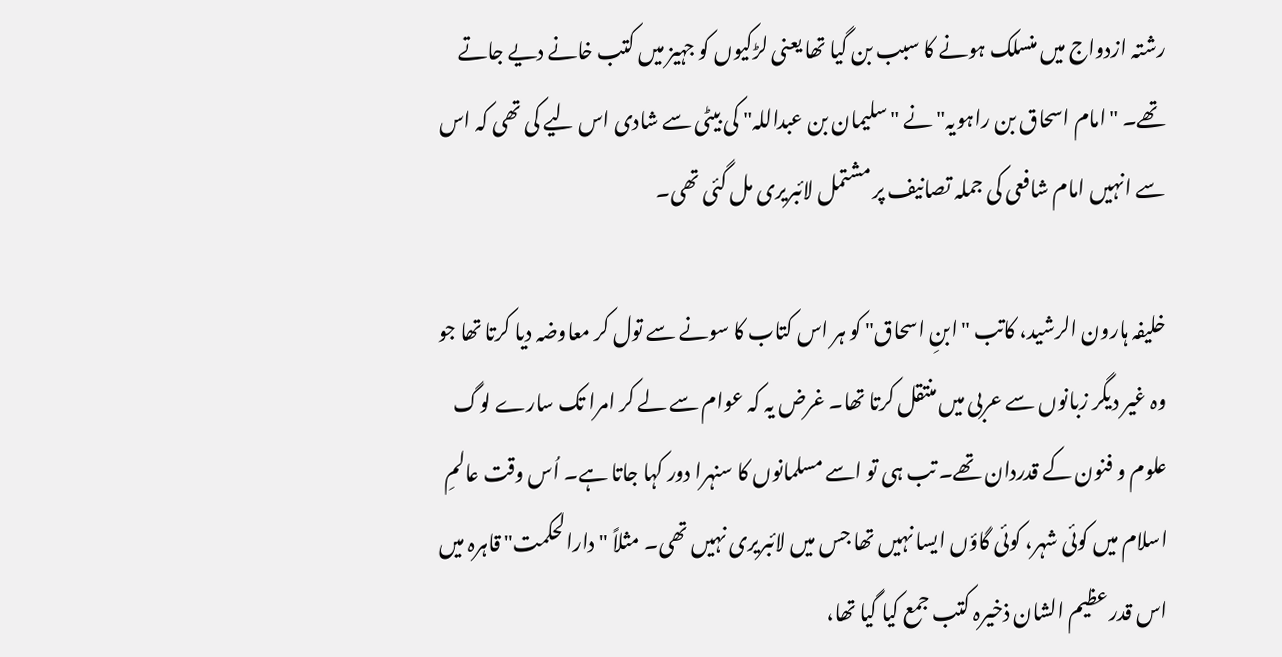رشتہ ازدواج میں منسلک ہونے کا سبب بن گیا تھا یعنی لڑکیوں کو جہیز میں کتب خانے دیے جاتے تھے۔ "امام اسحاق بن راہویہ" نے "سلیمان بن عبداللہ" کی بیٹی سے شادی اس لیے کی تھی کہ اس سے انہیں امام شافعی کی جملہ تصانیف پر مشتمل لائبریری مل گئی تھی۔

خلیفہ ہارون الرشید، کاتب "ابنِ اسحاق" کو ہر اس کتاب کا سونے سے تول کر معاوضہ دیا کرتا تھا جو وہ غیر دیگر زبانوں سے عربی میں منتقل کرتا تھا۔ غرض یہ کہ عوام سے لے کر امرا تک سارے لوگ علوم و فنون کے قدردان تھے۔ تب ہی تو اسے مسلمانوں کا سنہرا دور کہا جاتا ہے۔ اُس وقت عالمِ اسلام میں کوئی شہر، کوئی گاؤں ایسا نہیں تھا جس میں لائبریری نہیں تھی۔ مثلاً "دارالحکمت" قاہرہ میں اس قدر عظیم الشان ذخیرہ کتب جمع کیا گیا تھا،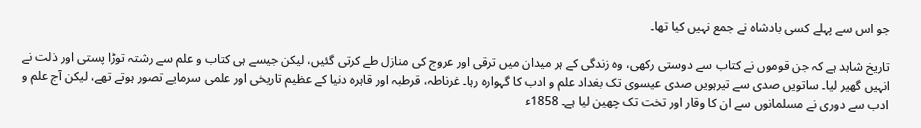جو اس سے پہلے کسی بادشاہ نے جمع نہیں کیا تھا۔

تاریخ شاہد ہے کہ جن قوموں نے کتاب سے دوستی رکھی، وہ زندگی کے ہر میدان میں ترقی اور عروج کی منازل طے کرتی گئیں، لیکن جیسے ہی کتاب و علم سے رشتہ توڑا پستی اور ذلت نے انہیں گھیر لیا۔ ساتویں صدی سے تیرہویں صدی عیسوی تک بغداد علم و ادب کا گہوارہ رہا۔ غرناطہ، قرطبہ اور قاہرہ دنیا کے عظیم تاریخی اور علمی سرمایے تصور ہوتے تھے، لیکن آج علم و ادب سے دوری نے مسلمانوں سے ان کا وقار اور تخت تک چھین لیا ہے۔ 1858ء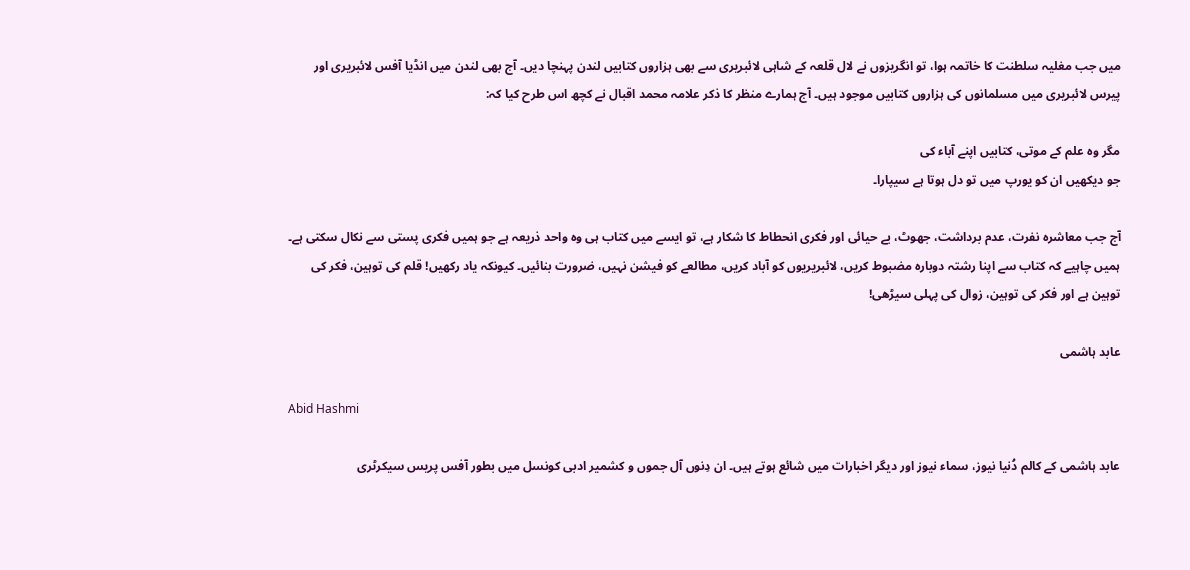میں جب مغلیہ سلطنت کا خاتمہ ہوا، تو انگریزوں نے لال قلعہ کے شاہی لائبریری سے بھی ہزاروں کتابیں لندن پہنچا دیں۔ آج بھی لندن میں انڈیا آفس لائبریری اور پیرس لائبریری میں مسلمانوں کی ہزاروں کتابیں موجود ہیں۔ آج ہمارے منظر کا ذکر علامہ محمد اقبال نے کچھ اس طرح کیا کہ:

مگر وہ علم کے موتی، کتابیں اپنے آباء کی
جو دیکھیں ان کو یورپ میں تو دل ہوتا ہے سیپارا۔

آج جب معاشرہ نفرت، عدم برداشت، جھوٹ، بے حیائی اور فکری انحطاط کا شکار ہے، تو ایسے میں کتاب ہی وہ واحد ذریعہ ہے جو ہمیں فکری پستی سے نکال سکتی ہے۔ ہمیں چاہیے کہ کتاب سے اپنا رشتہ دوبارہ مضبوط کریں، لائبریریوں کو آباد کریں، مطالعے کو فیشن نہیں، ضرورت بنائیں۔ کیونکہ یاد رکھیں! قلم کی توہین، فکر کی توہین ہے اور فکر کی توہین، زوال کی پہلی سیڑھی!

عابد ہاشمی

Abid Hashmi

عابد ہاشمی کے کالم دُنیا نیوز، سماء نیوز اور دیگر اخبارات میں شائع ہوتے ہیں۔ ان دِنوں آل جموں و کشمیر ادبی کونسل میں بطور آفس پریس سیکرٹری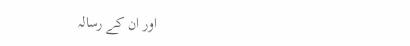اور ان کے رسالہ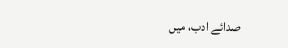صدائے ادب، میں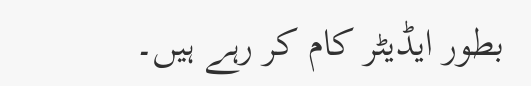بطور ایڈیٹر کام کر رہے ہیں۔